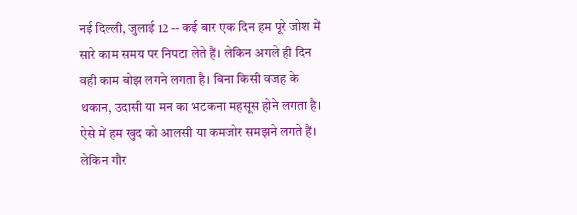नई दिल्ली, जुलाई 12 -- कई बार एक दिन हम पूरे जोश में सारे काम समय पर निपटा लेते हैं। लेकिन अगले ही दिन वही काम बोझ लगने लगता है। बिना किसी वजह के थकान, उदासी या मन का भटकना महसूस होने लगता है। ऐसे में हम खुद को आलसी या कमजोर समझने लगते हैं। लेकिन गौर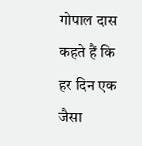गोपाल दास कहते हैं कि हर दिन एक जैसा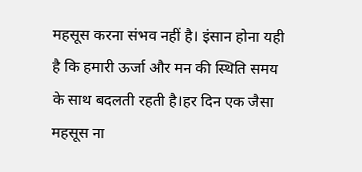महसूस करना संभव नहीं है। इंसान होना यही है कि हमारी ऊर्जा और मन की स्थिति समय के साथ बदलती रहती है।हर दिन एक जैसा महसूस ना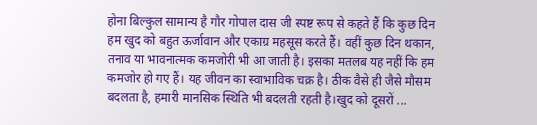होना बिल्कुल सामान्य है गौर गोपाल दास जी स्पष्ट रूप से कहते हैं कि कुछ दिन हम खुद को बहुत ऊर्जावान और एकाग्र महसूस करते हैं। वहीं कुछ दिन थकान, तनाव या भावनात्मक कमजोरी भी आ जाती है। इसका मतलब यह नहीं कि हम कमजोर हो गए हैं। यह जीवन का स्वाभाविक चक्र है। ठीक वैसे ही जैसे मौसम बदलता है, हमारी मानसिक स्थिति भी बदलती रहती है।खुद को दूसरों ...